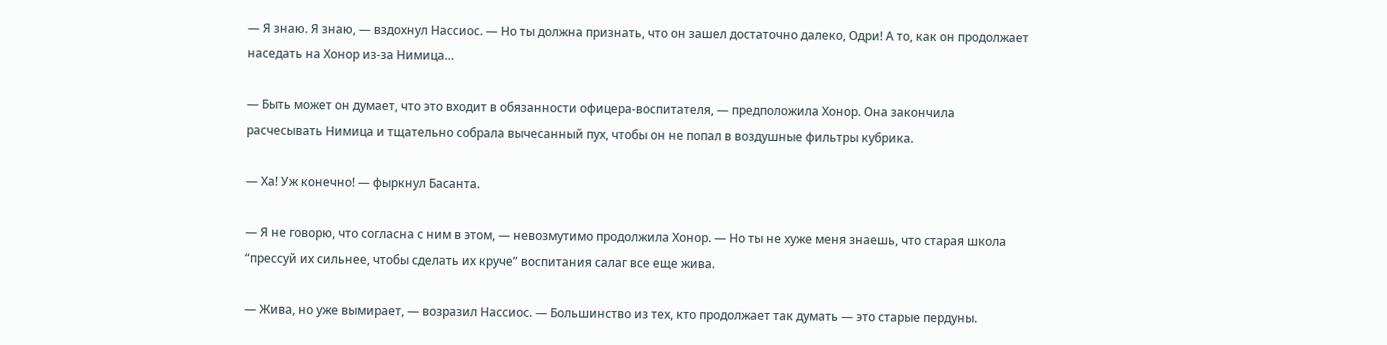— Я знаю. Я знаю, — вздохнул Нассиос. — Но ты должна признать, что он зашел достаточно далеко, Одри! А то, как он продолжает наседать на Хонор из-за Нимица…

— Быть может он думает, что это входит в обязанности офицера-воспитателя, — предположила Хонор. Она закончила расчесывать Нимица и тщательно собрала вычесанный пух, чтобы он не попал в воздушные фильтры кубрика.

— Ха! Уж конечно! — фыркнул Басанта.

— Я не говорю, что согласна с ним в этом, — невозмутимо продолжила Хонор. — Но ты не хуже меня знаешь, что старая школа “прессуй их сильнее, чтобы сделать их круче” воспитания салаг все еще жива.

— Жива, но уже вымирает, — возразил Нассиос. — Большинство из тех, кто продолжает так думать — это старые пердуны.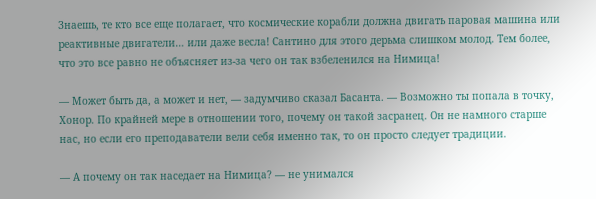Знаешь, те кто все еще полагает, что космические корабли должна двигать паровая машина или реактивные двигатели… или даже весла! Сантино для этого дерьма слишком молод. Тем более, что это все равно не объясняет из-за чего он так взбеленился на Нимица!

— Может быть да, а может и нет, — задумчиво сказал Басанта. — Возможно ты попала в точку, Хонор. По крайней мере в отношении того, почему он такой засранец. Он не намного старше нас, но если его преподаватели вели себя именно так, то он просто следует традиции.

— А почему он так наседает на Нимица? — не унимался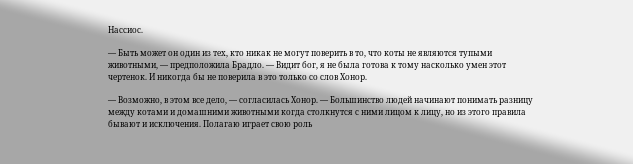Нассиос.

— Быть может он один из тех, кто никак не могут поверить в то, что коты не являются тупыми животными, — предположила Брадло. — Видит бог, я не была готова к тому насколько умен этот чертенок. И никогда бы не поверила в это только со слов Хонор.

— Возможно, в этом все дело, — согласилась Хонор. — Большинство людей начинают понимать разницу между котами и домашними животными когда столкнутся с ними лицом к лицу, но из этого правила бывают и исключения. Полагаю играет свою роль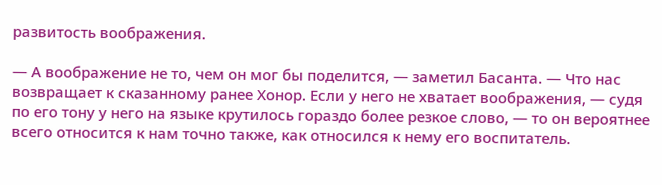развитость воображения.

— А воображение не то, чем он мог бы поделится, — заметил Басанта. — Что нас возвращает к сказанному ранее Хонор. Если у него не хватает воображения, — судя по его тону у него на языке крутилось гораздо более резкое слово, — то он вероятнее всего относится к нам точно также, как относился к нему его воспитатель.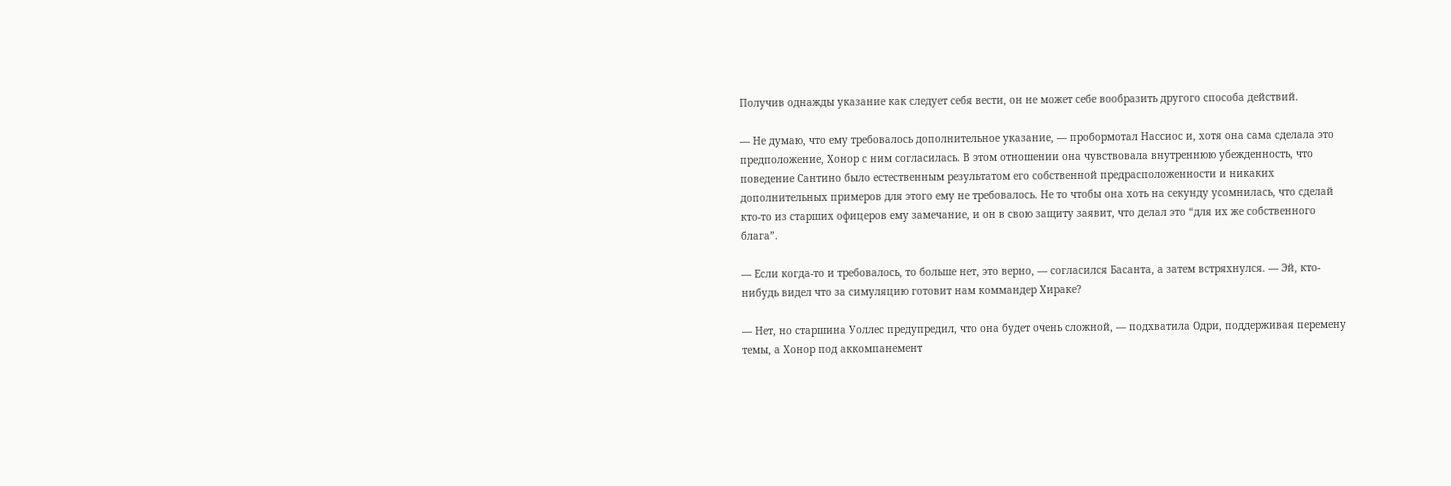Получив однажды указание как следует себя вести, он не может себе вообразить другого способа действий.

— Не думаю, что ему требовалось дополнительное указание, — пробормотал Нассиос и, хотя она сама сделала это предположение, Хонор с ним согласилась. В этом отношении она чувствовала внутреннюю убежденность, что поведение Сантино было естественным результатом его собственной предрасположенности и никаких дополнительных примеров для этого ему не требовалось. Не то чтобы она хоть на секунду усомнилась, что сделай кто-то из старших офицеров ему замечание, и он в свою защиту заявит, что делал это “для их же собственного блага”.

— Если когда-то и требовалось, то больше нет, это верно, — согласился Басанта, а затем встряхнулся. — Эй, кто-нибудь видел что за симуляцию готовит нам коммандер Хираке?

— Нет, но старшина Уоллес предупредил, что она будет очень сложной, — подхватила Одри, поддерживая перемену темы, а Хонор под аккомпанемент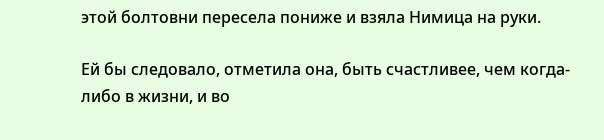этой болтовни пересела пониже и взяла Нимица на руки.

Ей бы следовало, отметила она, быть счастливее, чем когда-либо в жизни, и во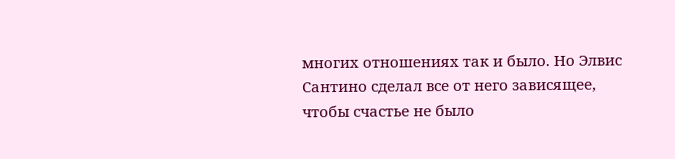многих отношениях так и было. Но Элвис Сантино сделал все от него зависящее, чтобы счастье не было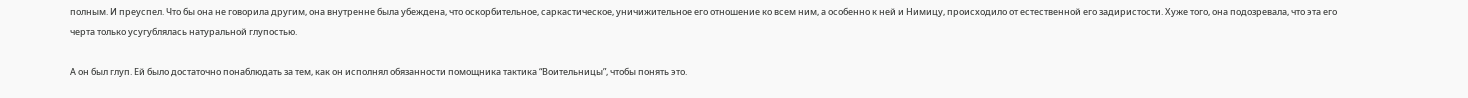полным. И преуспел. Что бы она не говорила другим, она внутренне была убеждена, что оскорбительное, саркастическое, уничижительное его отношение ко всем ним, а особенно к ней и Нимицу, происходило от естественной его задиристости. Хуже того, она подозревала, что эта его черта только усугублялась натуральной глупостью.

А он был глуп. Ей было достаточно понаблюдать за тем, как он исполнял обязанности помощника тактика “Воительницы”, чтобы понять это.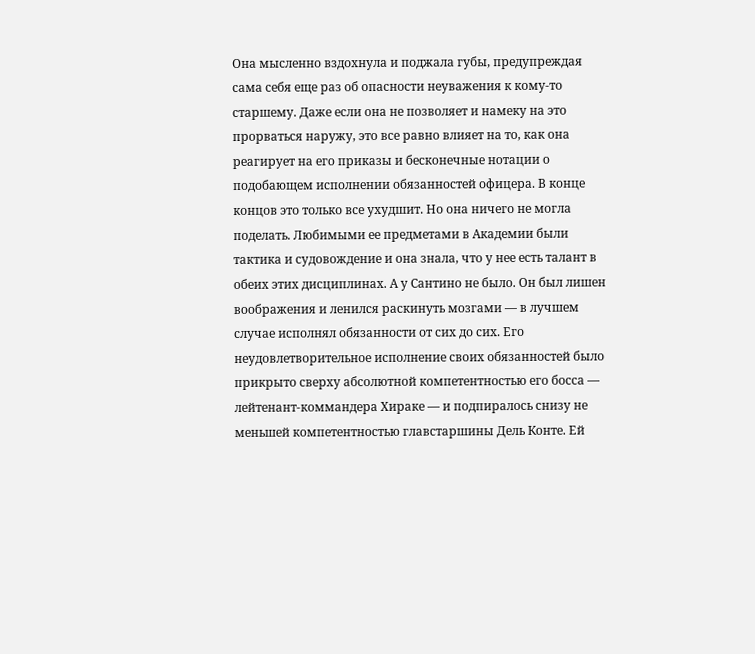Она мысленно вздохнула и поджала губы, предупреждая сама себя еще раз об опасности неуважения к кому-то старшему. Даже если она не позволяет и намеку на это прорваться наружу, это все равно влияет на то, как она реагирует на его приказы и бесконечные нотации о подобающем исполнении обязанностей офицера. В конце концов это только все ухудшит. Но она ничего не могла поделать. Любимыми ее предметами в Академии были тактика и судовождение и она знала, что у нее есть талант в обеих этих дисциплинах. А у Сантино не было. Он был лишен воображения и ленился раскинуть мозгами — в лучшем случае исполнял обязанности от сих до сих. Его неудовлетворительное исполнение своих обязанностей было прикрыто сверху абсолютной компетентностью его босса — лейтенант-коммандера Хираке — и подпиралось снизу не меньшей компетентностью главстаршины Дель Конте. Ей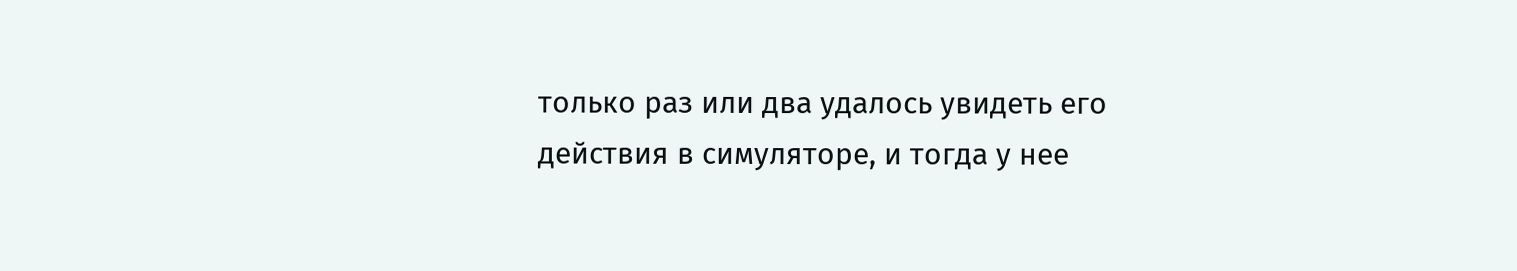только раз или два удалось увидеть его действия в симуляторе, и тогда у нее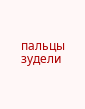пальцы зудели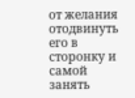от желания отодвинуть его в сторонку и самой занять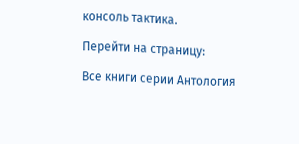консоль тактика.

Перейти на страницу:

Все книги серии Антология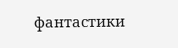фантастики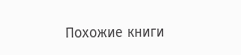Похожие книги